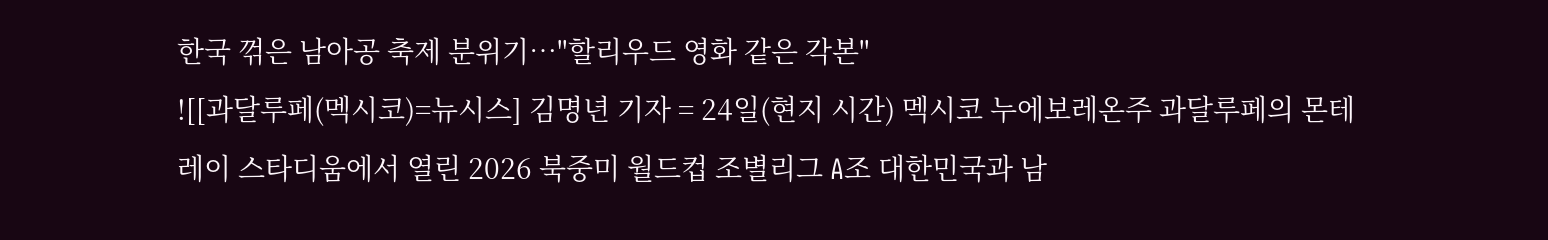한국 꺾은 남아공 축제 분위기…"할리우드 영화 같은 각본"
![[과달루페(멕시코)=뉴시스] 김명년 기자 = 24일(현지 시간) 멕시코 누에보레온주 과달루페의 몬테레이 스타디움에서 열린 2026 북중미 월드컵 조별리그 A조 대한민국과 남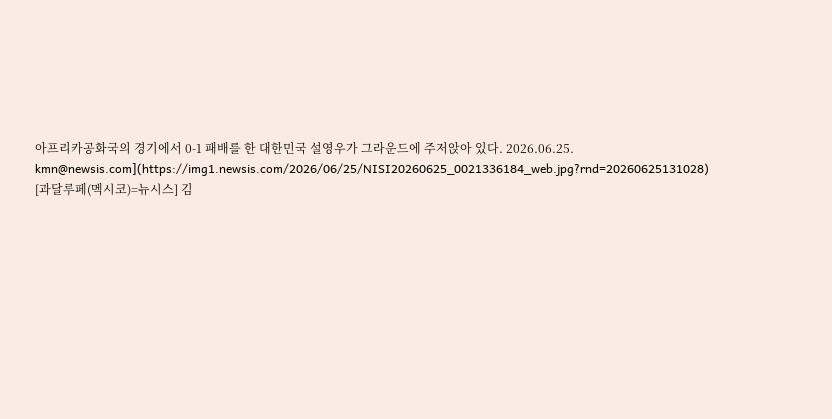아프리카공화국의 경기에서 0-1 패배를 한 대한민국 설영우가 그라운드에 주저앉아 있다. 2026.06.25. kmn@newsis.com](https://img1.newsis.com/2026/06/25/NISI20260625_0021336184_web.jpg?rnd=20260625131028)
[과달루페(멕시코)=뉴시스] 김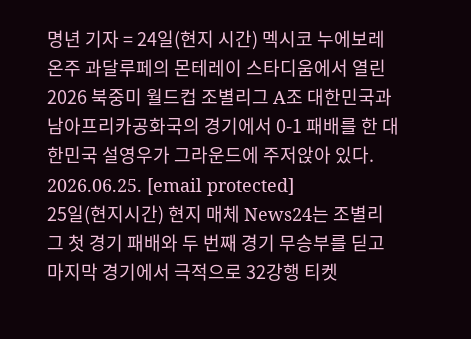명년 기자 = 24일(현지 시간) 멕시코 누에보레온주 과달루페의 몬테레이 스타디움에서 열린 2026 북중미 월드컵 조별리그 A조 대한민국과 남아프리카공화국의 경기에서 0-1 패배를 한 대한민국 설영우가 그라운드에 주저앉아 있다. 2026.06.25. [email protected]
25일(현지시간) 현지 매체 News24는 조별리그 첫 경기 패배와 두 번째 경기 무승부를 딛고 마지막 경기에서 극적으로 32강행 티켓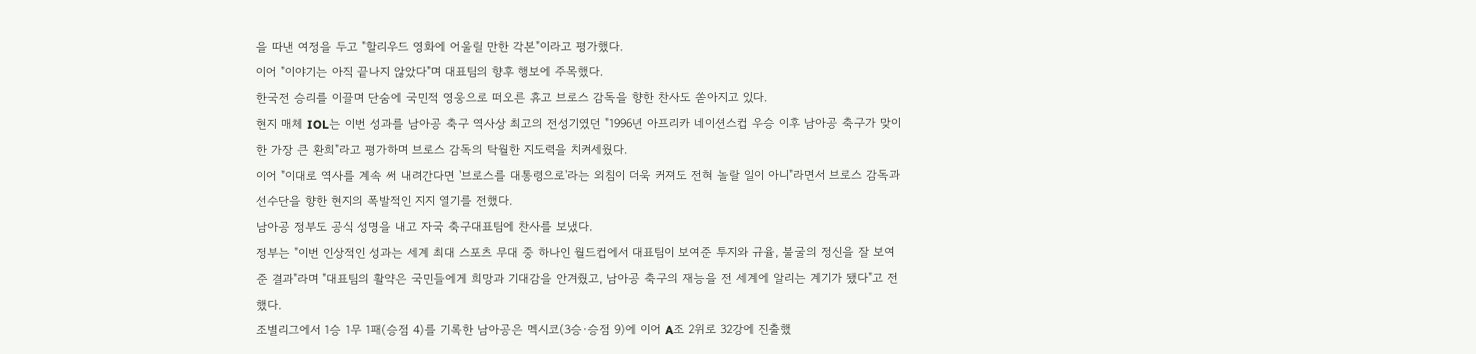을 따낸 여정을 두고 "할리우드 영화에 어울릴 만한 각본"이라고 평가했다.
이어 "이야기는 아직 끝나지 않았다"며 대표팀의 향후 행보에 주목했다.
한국전 승리를 이끌며 단숨에 국민적 영웅으로 떠오른 휴고 브로스 감독을 향한 찬사도 쏟아지고 있다.
현지 매체 IOL는 이번 성과를 남아공 축구 역사상 최고의 전성기였던 "1996년 아프리카 네이션스컵 우승 이후 남아공 축구가 맞이한 가장 큰 환희"라고 평가하며 브로스 감독의 탁월한 지도력을 치켜세웠다.
이어 "이대로 역사를 계속 써 내려간다면 '브로스를 대통령으로'라는 외침이 더욱 커져도 전혀 놀랄 일이 아니"라면서 브로스 감독과 선수단을 향한 현지의 폭발적인 지지 열기를 전했다.
남아공 정부도 공식 성명을 내고 자국 축구대표팀에 찬사를 보냈다.
정부는 "이번 인상적인 성과는 세계 최대 스포츠 무대 중 하나인 월드컵에서 대표팀이 보여준 투지와 규율, 불굴의 정신을 잘 보여준 결과"라며 "대표팀의 활약은 국민들에게 희망과 기대감을 안겨줬고, 남아공 축구의 재능을 전 세계에 알리는 계기가 됐다"고 전했다.
조별리그에서 1승 1무 1패(승점 4)를 기록한 남아공은 멕시코(3승·승점 9)에 이어 A조 2위로 32강에 진출했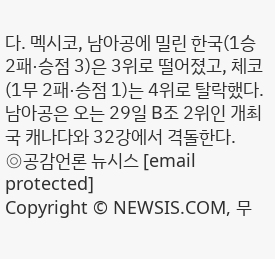다. 멕시코, 남아공에 밀린 한국(1승 2패·승점 3)은 3위로 떨어졌고, 체코(1무 2패·승점 1)는 4위로 탈락했다.
남아공은 오는 29일 B조 2위인 개최국 캐나다와 32강에서 격돌한다.
◎공감언론 뉴시스 [email protected]
Copyright © NEWSIS.COM, 무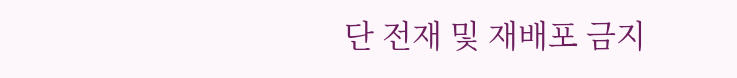단 전재 및 재배포 금지